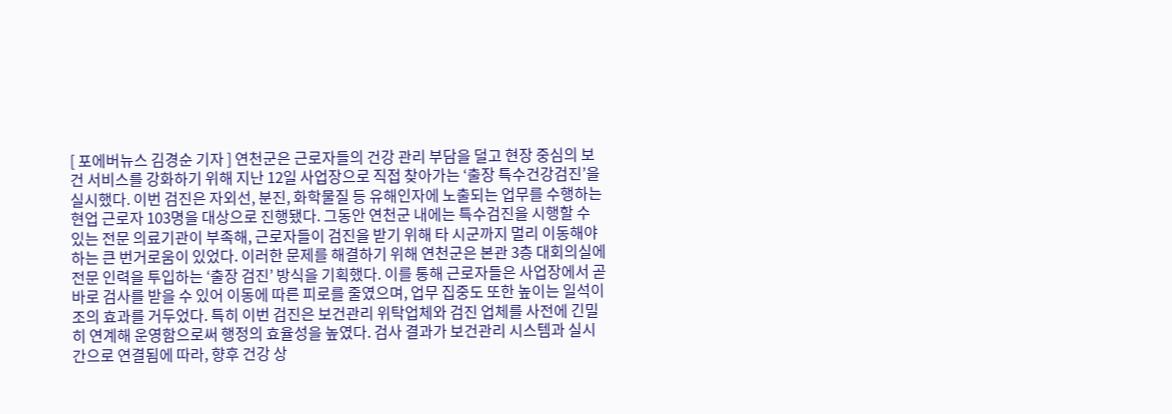[ 포에버뉴스 김경순 기자 ] 연천군은 근로자들의 건강 관리 부담을 덜고 현장 중심의 보건 서비스를 강화하기 위해 지난 12일 사업장으로 직접 찾아가는 ‘출장 특수건강검진’을 실시했다. 이번 검진은 자외선, 분진, 화학물질 등 유해인자에 노출되는 업무를 수행하는 현업 근로자 103명을 대상으로 진행됐다. 그동안 연천군 내에는 특수검진을 시행할 수 있는 전문 의료기관이 부족해, 근로자들이 검진을 받기 위해 타 시군까지 멀리 이동해야 하는 큰 번거로움이 있었다. 이러한 문제를 해결하기 위해 연천군은 본관 3층 대회의실에 전문 인력을 투입하는 ‘출장 검진’ 방식을 기획했다. 이를 통해 근로자들은 사업장에서 곧바로 검사를 받을 수 있어 이동에 따른 피로를 줄였으며, 업무 집중도 또한 높이는 일석이조의 효과를 거두었다. 특히 이번 검진은 보건관리 위탁업체와 검진 업체를 사전에 긴밀히 연계해 운영함으로써 행정의 효율성을 높였다. 검사 결과가 보건관리 시스템과 실시간으로 연결됨에 따라, 향후 건강 상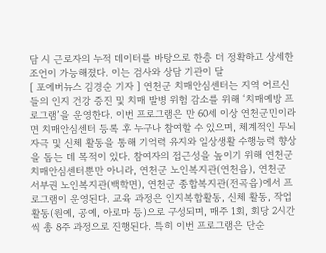담 시 근로자의 누적 데이터를 바탕으로 한층 더 정확하고 상세한 조언이 가능해졌다. 이는 검사와 상담 기관이 달
[ 포에버뉴스 김경순 기자 ] 연천군 치매안심센터는 지역 어르신들의 인지 건강 증진 및 치매 발병 위험 감소를 위해 ‘치매예방 프로그램’을 운영한다. 이번 프로그램은 만 60세 이상 연천군민이라면 치매안심센터 등록 후 누구나 참여할 수 있으며, 체계적인 두뇌 자극 및 신체 활동을 통해 기억력 유지와 일상생활 수행능력 향상을 돕는 데 목적이 있다. 참여자의 접근성을 높이기 위해 연천군치매안심센터뿐만 아니라, 연천군 노인복지관(연천읍), 연천군 서부권 노인복지관(백학면), 연천군 종합복지관(전곡읍)에서 프로그램이 운영된다. 교육 과정은 인지복합활동, 신체 활동, 작업 활동(원예, 공예, 아로마 등)으로 구성되며, 매주 1회, 회당 2시간씩 총 8주 과정으로 진행된다. 특히 이번 프로그램은 단순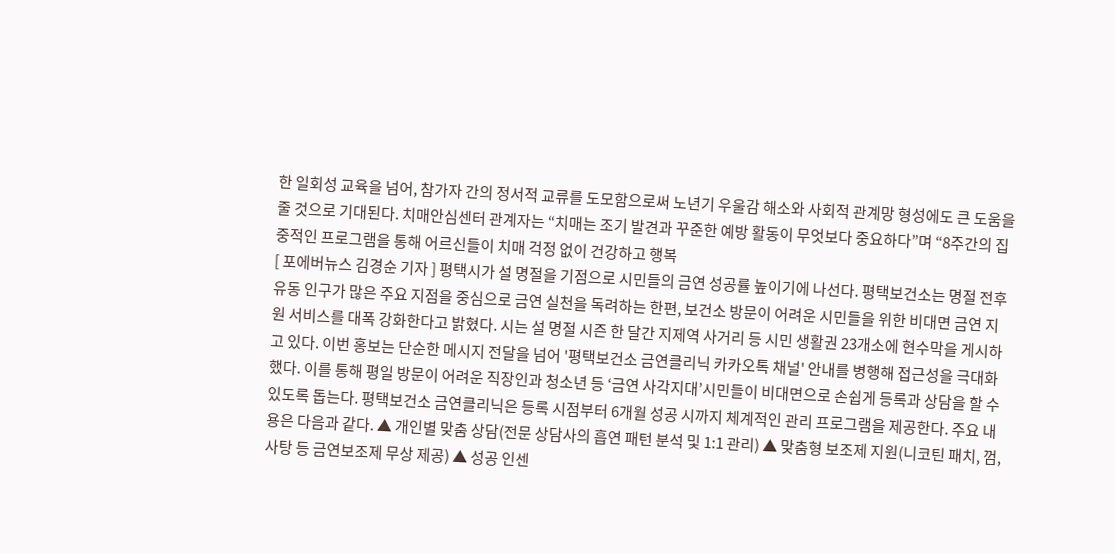한 일회성 교육을 넘어, 참가자 간의 정서적 교류를 도모함으로써 노년기 우울감 해소와 사회적 관계망 형성에도 큰 도움을 줄 것으로 기대된다. 치매안심센터 관계자는 “치매는 조기 발견과 꾸준한 예방 활동이 무엇보다 중요하다”며 “8주간의 집중적인 프로그램을 통해 어르신들이 치매 걱정 없이 건강하고 행복
[ 포에버뉴스 김경순 기자 ] 평택시가 설 명절을 기점으로 시민들의 금연 성공률 높이기에 나선다. 평택보건소는 명절 전후 유동 인구가 많은 주요 지점을 중심으로 금연 실천을 독려하는 한편, 보건소 방문이 어려운 시민들을 위한 비대면 금연 지원 서비스를 대폭 강화한다고 밝혔다. 시는 설 명절 시즌 한 달간 지제역 사거리 등 시민 생활권 23개소에 현수막을 게시하고 있다. 이번 홍보는 단순한 메시지 전달을 넘어 '평택보건소 금연클리닉 카카오톡 채널' 안내를 병행해 접근성을 극대화했다. 이를 통해 평일 방문이 어려운 직장인과 청소년 등 ‘금연 사각지대’시민들이 비대면으로 손쉽게 등록과 상담을 할 수 있도록 돕는다. 평택보건소 금연클리닉은 등록 시점부터 6개월 성공 시까지 체계적인 관리 프로그램을 제공한다. 주요 내용은 다음과 같다. ▲ 개인별 맞춤 상담(전문 상담사의 흡연 패턴 분석 및 1:1 관리) ▲ 맞춤형 보조제 지원(니코틴 패치, 껌, 사탕 등 금연보조제 무상 제공) ▲ 성공 인센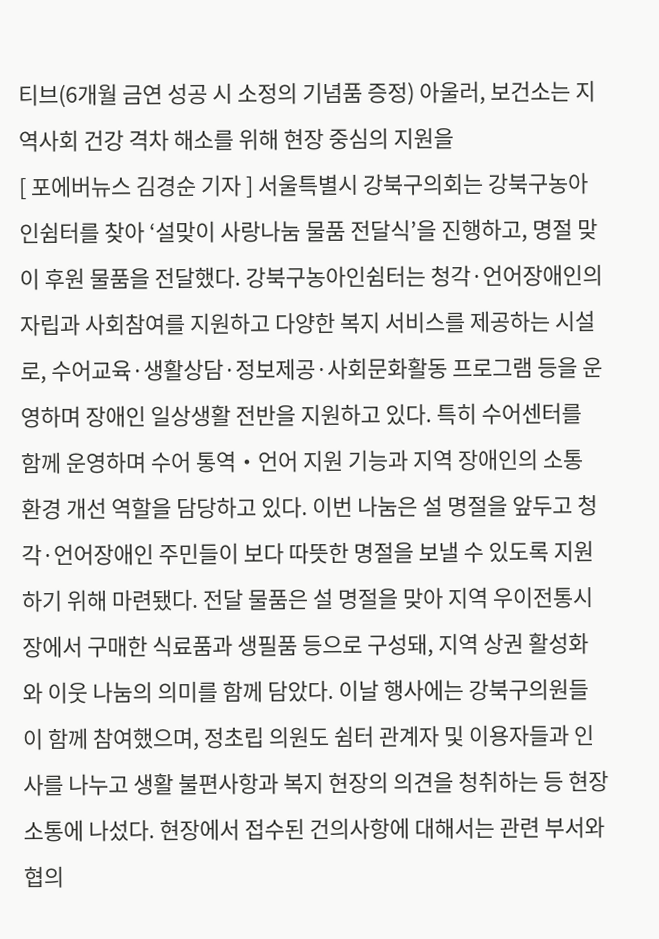티브(6개월 금연 성공 시 소정의 기념품 증정) 아울러, 보건소는 지역사회 건강 격차 해소를 위해 현장 중심의 지원을
[ 포에버뉴스 김경순 기자 ] 서울특별시 강북구의회는 강북구농아인쉼터를 찾아 ‘설맞이 사랑나눔 물품 전달식’을 진행하고, 명절 맞이 후원 물품을 전달했다. 강북구농아인쉼터는 청각·언어장애인의 자립과 사회참여를 지원하고 다양한 복지 서비스를 제공하는 시설로, 수어교육·생활상담·정보제공·사회문화활동 프로그램 등을 운영하며 장애인 일상생활 전반을 지원하고 있다. 특히 수어센터를 함께 운영하며 수어 통역‧언어 지원 기능과 지역 장애인의 소통 환경 개선 역할을 담당하고 있다. 이번 나눔은 설 명절을 앞두고 청각·언어장애인 주민들이 보다 따뜻한 명절을 보낼 수 있도록 지원하기 위해 마련됐다. 전달 물품은 설 명절을 맞아 지역 우이전통시장에서 구매한 식료품과 생필품 등으로 구성돼, 지역 상권 활성화와 이웃 나눔의 의미를 함께 담았다. 이날 행사에는 강북구의원들이 함께 참여했으며, 정초립 의원도 쉼터 관계자 및 이용자들과 인사를 나누고 생활 불편사항과 복지 현장의 의견을 청취하는 등 현장 소통에 나섰다. 현장에서 접수된 건의사항에 대해서는 관련 부서와 협의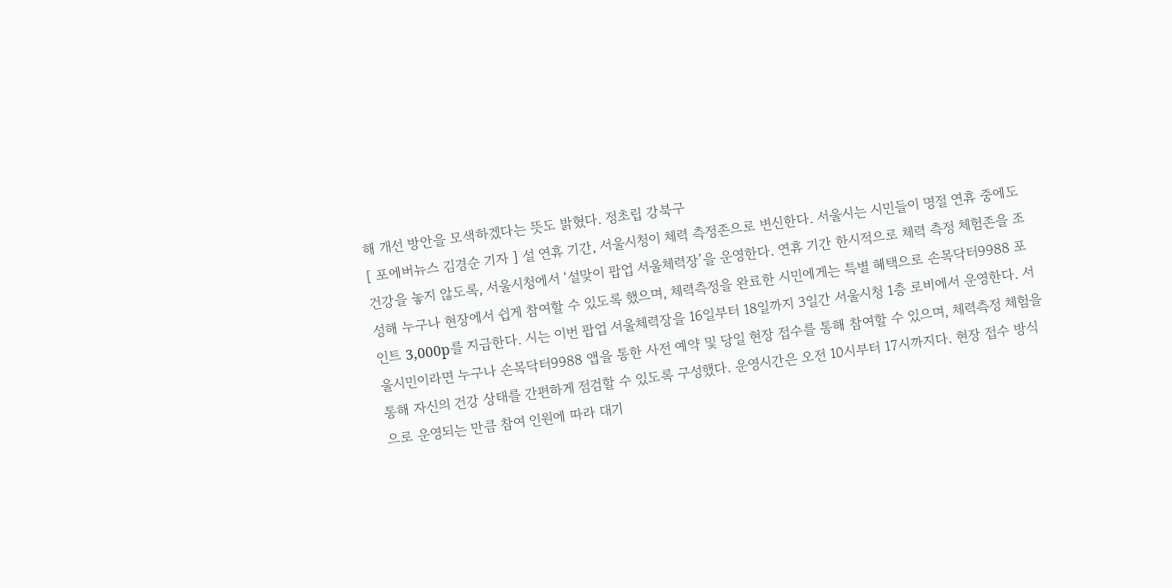해 개선 방안을 모색하겠다는 뜻도 밝혔다. 정초립 강북구
[ 포에버뉴스 김경순 기자 ] 설 연휴 기간, 서울시청이 체력 측정존으로 변신한다. 서울시는 시민들이 명절 연휴 중에도 건강을 놓지 않도록, 서울시청에서 ‘설맞이 팝업 서울체력장’을 운영한다. 연휴 기간 한시적으로 체력 측정 체험존을 조성해 누구나 현장에서 쉽게 참여할 수 있도록 했으며, 체력측정을 완료한 시민에게는 특별 혜택으로 손목닥터9988 포인트 3,000p를 지급한다. 시는 이번 팝업 서울체력장을 16일부터 18일까지 3일간 서울시청 1층 로비에서 운영한다. 서울시민이라면 누구나 손목닥터9988 앱을 통한 사전 예약 및 당일 현장 접수를 통해 참여할 수 있으며, 체력측정 체험을 통해 자신의 건강 상태를 간편하게 점검할 수 있도록 구성했다. 운영시간은 오전 10시부터 17시까지다. 현장 접수 방식으로 운영되는 만큼 참여 인원에 따라 대기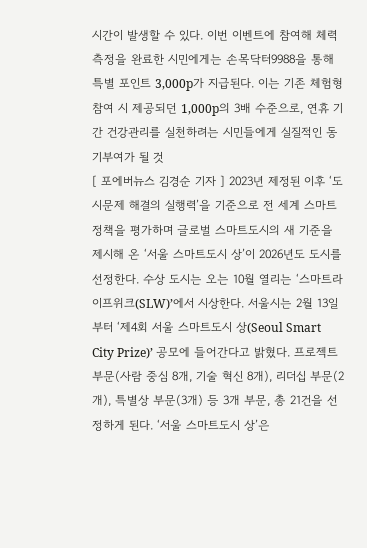시간이 발생할 수 있다. 이번 이벤트에 참여해 체력측정을 완료한 시민에게는 손목닥터9988을 통해 특별 포인트 3,000p가 지급된다. 이는 기존 체험형 참여 시 제공되던 1,000p의 3배 수준으로, 연휴 기간 건강관리를 실천하려는 시민들에게 실질적인 동기부여가 될 것
[ 포에버뉴스 김경순 기자 ] 2023년 제정된 이후 ‘도시문제 해결의 실행력’을 기준으로 전 세계 스마트 정책을 평가하며 글로벌 스마트도시의 새 기준을 제시해 온 ‘서울 스마트도시 상’이 2026년도 도시를 선정한다. 수상 도시는 오는 10월 열리는 ‘스마트라이프위크(SLW)’에서 시상한다. 서울시는 2월 13일부터 ‘제4회 서울 스마트도시 상(Seoul Smart City Prize)’ 공모에 들어간다고 밝혔다. 프로젝트 부문(사람 중심 8개, 기술 혁신 8개), 리더십 부문(2개), 특별상 부문(3개) 등 3개 부문, 총 21건을 선정하게 된다. ‘서울 스마트도시 상’은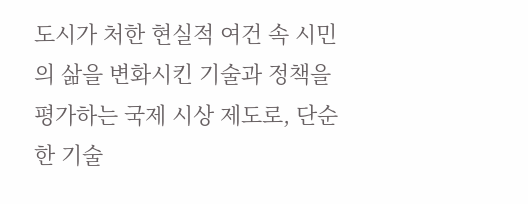도시가 처한 현실적 여건 속 시민의 삶을 변화시킨 기술과 정책을 평가하는 국제 시상 제도로, 단순한 기술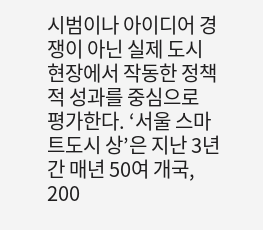시범이나 아이디어 경쟁이 아닌 실제 도시 현장에서 작동한 정책적 성과를 중심으로 평가한다. ‘서울 스마트도시 상’은 지난 3년간 매년 50여 개국, 200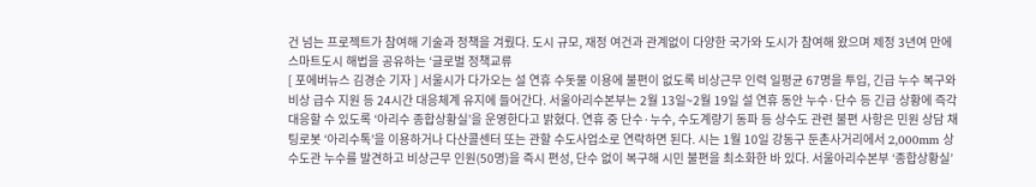건 넘는 프로젝트가 참여해 기술과 정책을 겨뤘다. 도시 규모, 재정 여건과 관계없이 다양한 국가와 도시가 참여해 왔으며 제정 3년여 만에 스마트도시 해법을 공유하는 ‘글로벌 정책교류
[ 포에버뉴스 김경순 기자 ] 서울시가 다가오는 설 연휴 수돗물 이용에 불편이 없도록 비상근무 인력 일평균 67명을 투입, 긴급 누수 복구와 비상 급수 지원 등 24시간 대응체계 유지에 들어간다. 서울아리수본부는 2월 13일~2월 19일 설 연휴 동안 누수·단수 등 긴급 상황에 즉각 대응할 수 있도록 ‘아리수 종합상황실’을 운영한다고 밝혔다. 연휴 중 단수·누수, 수도계량기 동파 등 상수도 관련 불편 사항은 민원 상담 채팅로봇 ‘아리수톡’을 이용하거나 다산콜센터 또는 관할 수도사업소로 연락하면 된다. 시는 1월 10일 강동구 둔촌사거리에서 2,000mm 상수도관 누수를 발견하고 비상근무 인원(50명)을 즉시 편성, 단수 없이 복구해 시민 불편을 최소화한 바 있다. 서울아리수본부 ‘종합상황실’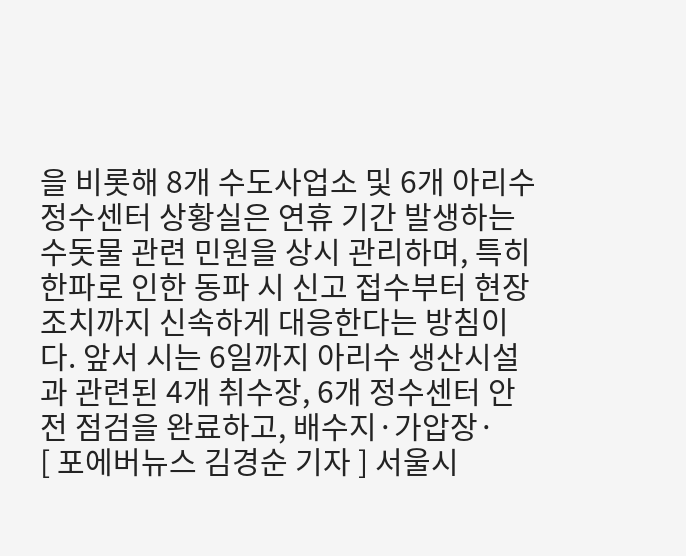을 비롯해 8개 수도사업소 및 6개 아리수정수센터 상황실은 연휴 기간 발생하는 수돗물 관련 민원을 상시 관리하며, 특히 한파로 인한 동파 시 신고 접수부터 현장 조치까지 신속하게 대응한다는 방침이다. 앞서 시는 6일까지 아리수 생산시설과 관련된 4개 취수장, 6개 정수센터 안전 점검을 완료하고, 배수지·가압장·
[ 포에버뉴스 김경순 기자 ] 서울시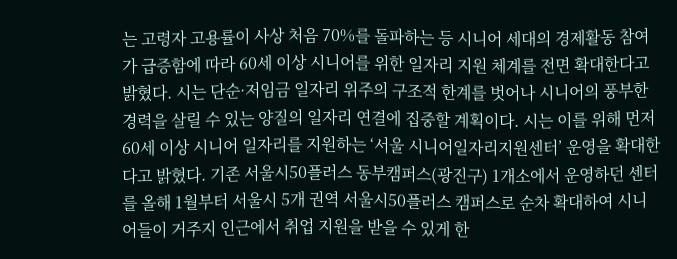는 고령자 고용률이 사상 처음 70%를 돌파하는 등 시니어 세대의 경제활동 참여가 급증함에 따라 60세 이상 시니어를 위한 일자리 지원 체계를 전면 확대한다고 밝혔다. 시는 단순·저임금 일자리 위주의 구조적 한계를 벗어나 시니어의 풍부한 경력을 살릴 수 있는 양질의 일자리 연결에 집중할 계획이다. 시는 이를 위해 먼저 60세 이상 시니어 일자리를 지원하는 ‘서울 시니어일자리지원센터’ 운영을 확대한다고 밝혔다. 기존 서울시50플러스 동부캠퍼스(광진구) 1개소에서 운영하던 센터를 올해 1월부터 서울시 5개 권역 서울시50플러스 캠퍼스로 순차 확대하여 시니어들이 거주지 인근에서 취업 지원을 받을 수 있게 한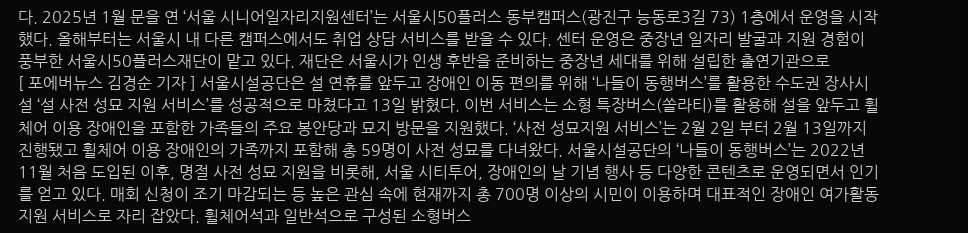다. 2025년 1월 문을 연 ‘서울 시니어일자리지원센터’는 서울시50플러스 동부캠퍼스(광진구 능동로3길 73) 1층에서 운영을 시작했다. 올해부터는 서울시 내 다른 캠퍼스에서도 취업 상담 서비스를 받을 수 있다. 센터 운영은 중장년 일자리 발굴과 지원 경험이 풍부한 서울시50플러스재단이 맡고 있다. 재단은 서울시가 인생 후반을 준비하는 중장년 세대를 위해 설립한 출연기관으로
[ 포에버뉴스 김경순 기자 ] 서울시설공단은 설 연휴를 앞두고 장애인 이동 편의를 위해 ‘나들이 동행버스’를 활용한 수도권 장사시설 ‘설 사전 성묘 지원 서비스’를 성공적으로 마쳤다고 13일 밝혔다. 이번 서비스는 소형 특장버스(쏠라티)를 활용해 설을 앞두고 휠체어 이용 장애인을 포함한 가족들의 주요 봉안당과 묘지 방문을 지원했다. ‘사전 성묘지원 서비스’는 2월 2일 부터 2월 13일까지 진행됐고 휠체어 이용 장애인의 가족까지 포함해 총 59명이 사전 성묘를 다녀왔다. 서울시설공단의 ‘나들이 동행버스’는 2022년 11월 처음 도입된 이후, 명절 사전 성묘 지원을 비롯해, 서울 시티투어, 장애인의 날 기념 행사 등 다양한 콘텐츠로 운영되면서 인기를 얻고 있다. 매회 신청이 조기 마감되는 등 높은 관심 속에 현재까지 총 700명 이상의 시민이 이용하며 대표적인 장애인 여가활동 지원 서비스로 자리 잡았다. 휠체어석과 일반석으로 구성된 소형버스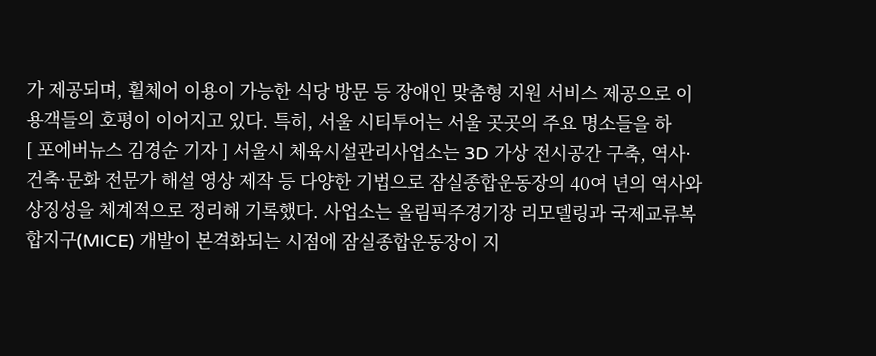가 제공되며, 휠체어 이용이 가능한 식당 방문 등 장애인 맞춤형 지원 서비스 제공으로 이용객들의 호평이 이어지고 있다. 특히, 서울 시티투어는 서울 곳곳의 주요 명소들을 하
[ 포에버뉴스 김경순 기자 ] 서울시 체육시설관리사업소는 3D 가상 전시공간 구축, 역사·건축·문화 전문가 해설 영상 제작 등 다양한 기법으로 잠실종합운동장의 40여 년의 역사와 상징성을 체계적으로 정리해 기록했다. 사업소는 올림픽주경기장 리모델링과 국제교류복합지구(MICE) 개발이 본격화되는 시점에 잠실종합운동장이 지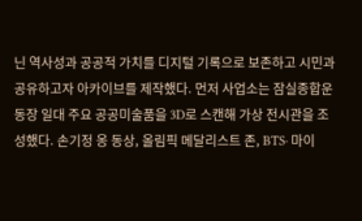닌 역사성과 공공적 가치를 디지털 기록으로 보존하고 시민과 공유하고자 아카이브를 제작했다. 먼저 사업소는 잠실종합운동장 일대 주요 공공미술품을 3D로 스캔해 가상 전시관을 조성했다. 손기정 옹 동상, 올림픽 메달리스트 존, BTS· 마이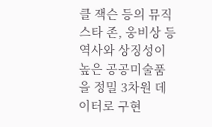클 잭슨 등의 뮤직스타 존, 웅비상 등 역사와 상징성이 높은 공공미술품을 정밀 3차원 데이터로 구현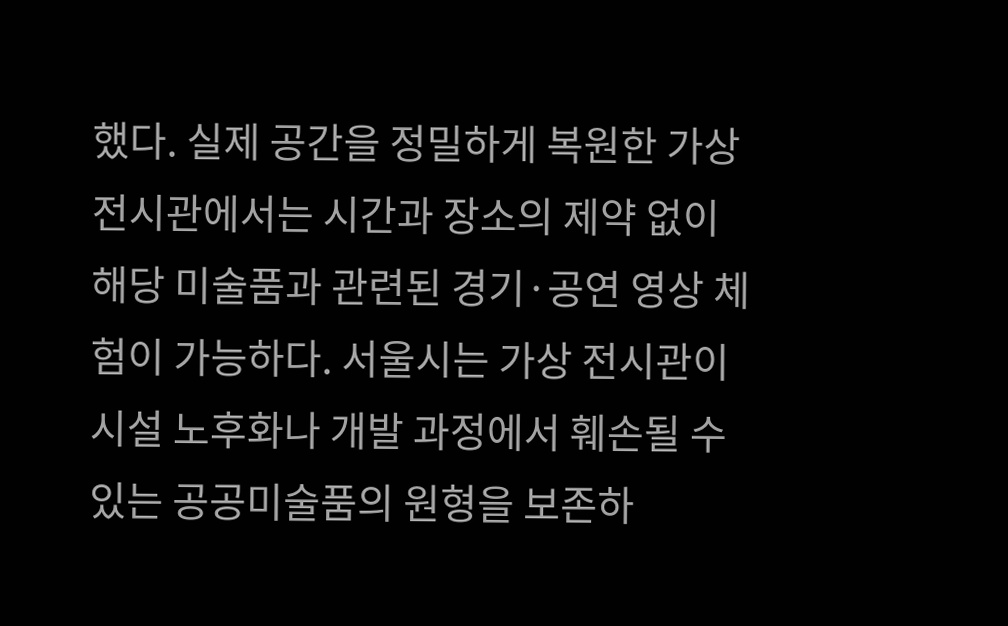했다. 실제 공간을 정밀하게 복원한 가상 전시관에서는 시간과 장소의 제약 없이 해당 미술품과 관련된 경기·공연 영상 체험이 가능하다. 서울시는 가상 전시관이 시설 노후화나 개발 과정에서 훼손될 수 있는 공공미술품의 원형을 보존하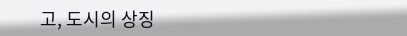고, 도시의 상징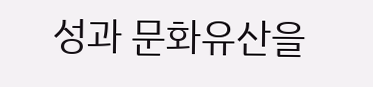성과 문화유산을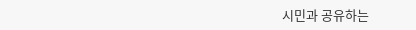시민과 공유하는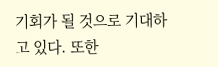기회가 될 것으로 기대하고 있다. 또한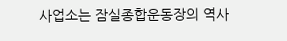사업소는 잠실종합운동장의 역사